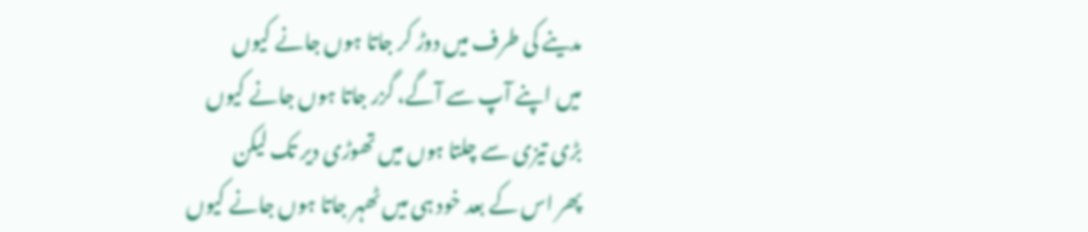مدینے کی طرف میں دوڑ کر جاتا ہوں جانے کیوں
میں اپنے آپ سے آگے، گزر جاتا ہوں جانے کیوں
بڑی تیزی سے چلتا ہوں میں تھوڑی دیر تک لیکن
پھر اس کے بعد خود ہی میں ٹھہر جاتا ہوں جانے کیوں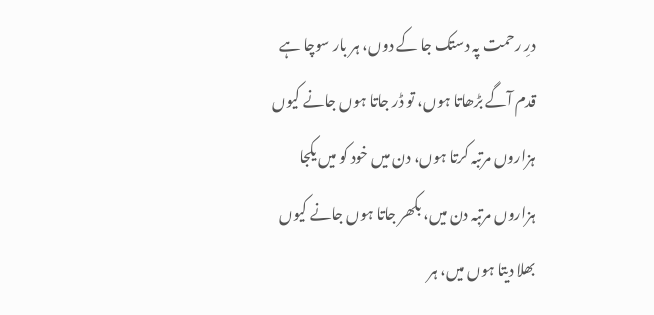درِ رحمت پہ دستک جا کے دوں، ہر بار سوچا ہے
قدم آگے بڑھاتا ہوں، تو ڈر جاتا ہوں جانے کیوں
ہزاروں مرتبہ کرتا ہوں، دن میں خود کو میں یکجا
ہزاروں مرتبہ دن میں، بکھر جاتا ہوں جانے کیوں
بھلا دیتا ہوں میں، ہر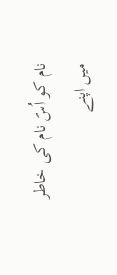نام کو اُسؐ نام کی خاطر
میں اپنے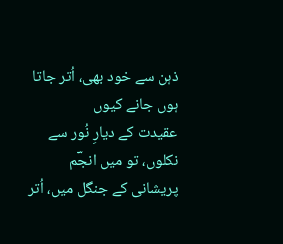ذہن سے خود بھی، اُتر جاتا ہوں جانے کیوں
عقیدت کے دیارِ نُور سے نکلوں، تو میں انجؔم
پریشانی کے جنگل میں، اُتر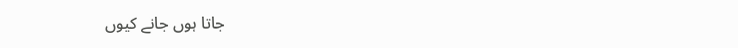جاتا ہوں جانے کیوں